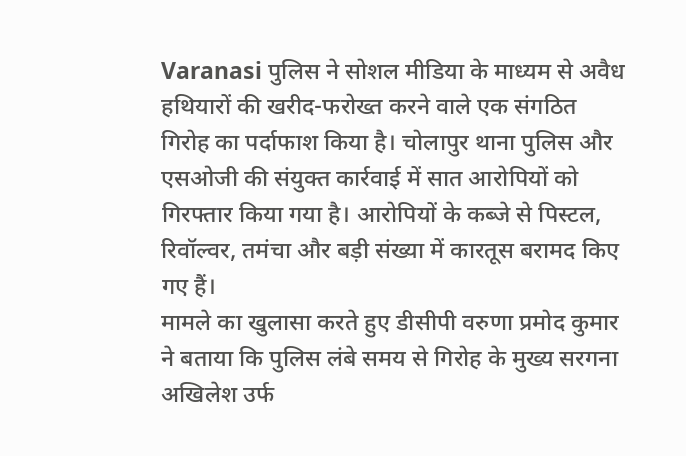Varanasi पुलिस ने सोशल मीडिया के माध्यम से अवैध हथियारों की खरीद-फरोख्त करने वाले एक संगठित गिरोह का पर्दाफाश किया है। चोलापुर थाना पुलिस और एसओजी की संयुक्त कार्रवाई में सात आरोपियों को गिरफ्तार किया गया है। आरोपियों के कब्जे से पिस्टल, रिवॉल्वर, तमंचा और बड़ी संख्या में कारतूस बरामद किए गए हैं।
मामले का खुलासा करते हुए डीसीपी वरुणा प्रमोद कुमार ने बताया कि पुलिस लंबे समय से गिरोह के मुख्य सरगना अखिलेश उर्फ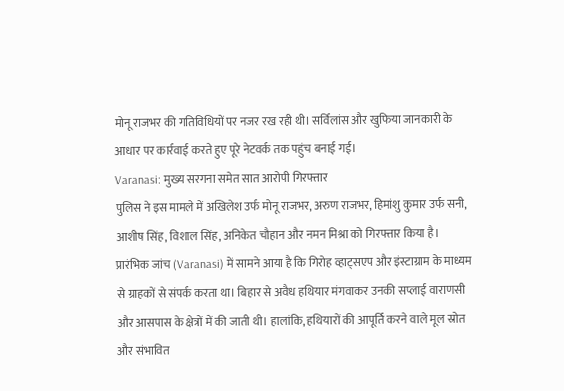मोनू राजभर की गतिविधियों पर नजर रख रही थी। सर्विलांस और खुफिया जानकारी के आधार पर कार्रवाई करते हुए पूरे नेटवर्क तक पहुंच बनाई गई।
Varanasi: मुख्य सरगना समेत सात आरोपी गिरफ्तार
पुलिस ने इस मामले में अखिलेश उर्फ मोनू राजभर, अरुण राजभर, हिमांशु कुमार उर्फ सनी, आशीष सिंह, विशाल सिंह, अनिकेत चौहान और नमन मिश्रा को गिरफ्तार किया है।
प्रारंभिक जांच (Varanasi) में सामने आया है कि गिरोह व्हाट्सएप और इंस्टाग्राम के माध्यम से ग्राहकों से संपर्क करता था। बिहार से अवैध हथियार मंगवाकर उनकी सप्लाई वाराणसी और आसपास के क्षेत्रों में की जाती थी। हालांकि, हथियारों की आपूर्ति करने वाले मूल स्रोत और संभावित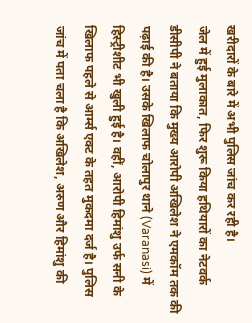खरीदारों के बारे में अभी पुलिस जांच कर रही है।
जेल में हुई मुलाकात, फिर शुरू किया हथियारों का नेटवर्क
डीसीपी ने बताया कि मुख्य आरोपी अखिलेश ने एमकॉम तक की पढ़ाई की है। उसके खिलाफ चोलापुर थाने (Varanasi) में हिस्ट्रीशीट भी खुली हुई है। वहीं, आरोपी हिमांशु उर्फ सनी के खिलाफ पहले से आर्म्स एक्ट के तहत मुकदमा दर्ज है। पुलिस जांच में पता चला है कि अखिलेश, अरुण और हिमांशु की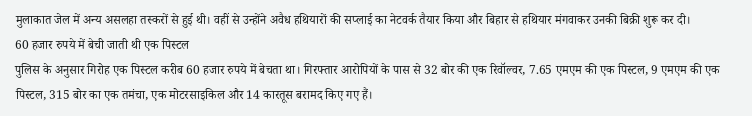मुलाकात जेल में अन्य असलहा तस्करों से हुई थी। वहीं से उन्होंने अवैध हथियारों की सप्लाई का नेटवर्क तैयार किया और बिहार से हथियार मंगवाकर उनकी बिक्री शुरू कर दी।
60 हजार रुपये में बेची जाती थी एक पिस्टल
पुलिस के अनुसार गिरोह एक पिस्टल करीब 60 हजार रुपये में बेचता था। गिरफ्तार आरोपियों के पास से 32 बोर की एक रिवॉल्वर, 7.65 एमएम की एक पिस्टल, 9 एमएम की एक पिस्टल, 315 बोर का एक तमंचा, एक मोटरसाइकिल और 14 कारतूस बरामद किए गए हैं।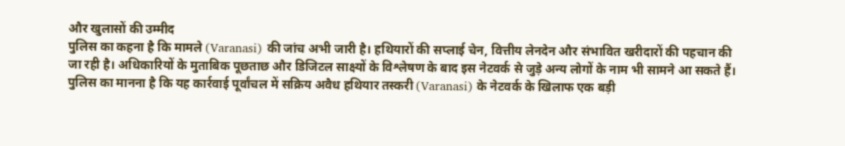और खुलासों की उम्मीद
पुलिस का कहना है कि मामले (Varanasi) की जांच अभी जारी है। हथियारों की सप्लाई चेन, वित्तीय लेनदेन और संभावित खरीदारों की पहचान की जा रही है। अधिकारियों के मुताबिक पूछताछ और डिजिटल साक्ष्यों के विश्लेषण के बाद इस नेटवर्क से जुड़े अन्य लोगों के नाम भी सामने आ सकते हैं।
पुलिस का मानना है कि यह कार्रवाई पूर्वांचल में सक्रिय अवैध हथियार तस्करी (Varanasi) के नेटवर्क के खिलाफ एक बड़ी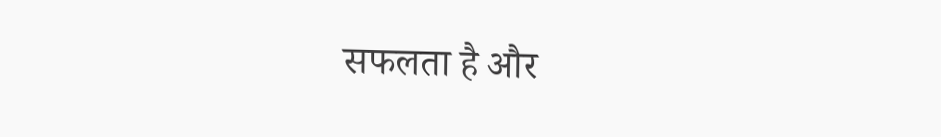सफलता है और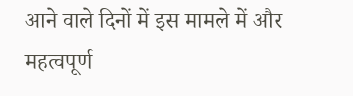आने वाले दिनों में इस मामले में और महत्वपूर्ण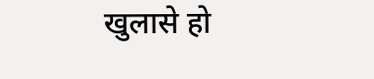खुलासे हो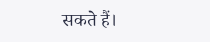सकते हैं।